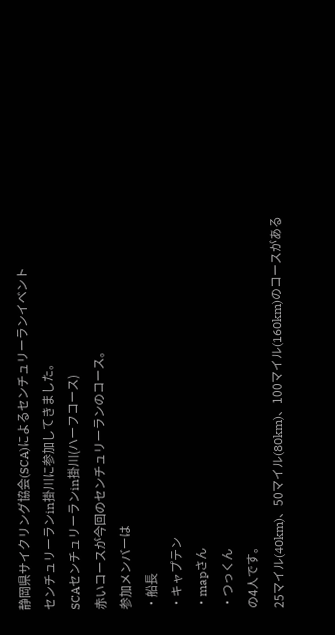静岡県サイクリング協会(SCA)によるセンチュリーランイベント
センチュリーランin掛川に参加してきました。
SCAセンチュリーランin掛川(ハーフコース)
赤いコースが今回のセンチュリーランのコース。
参加メンバーは
・船長
・キャプテン
・mapさん
・つっくん
の4人です。
25マイル(40km)、50マイル(80km)、100マイル(160km)のコースがある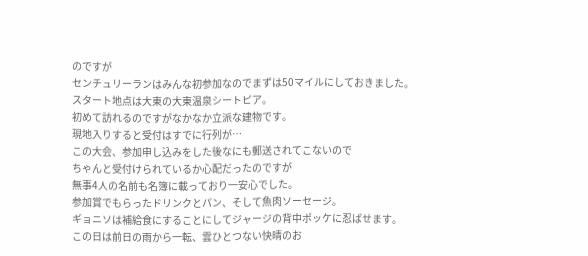のですが
センチュリーランはみんな初参加なのでまずは50マイルにしておきました。
スタート地点は大東の大東温泉シートピア。
初めて訪れるのですがなかなか立派な建物です。
現地入りすると受付はすでに行列が…
この大会、参加申し込みをした後なにも郵送されてこないので
ちゃんと受付けられているか心配だったのですが
無事4人の名前も名簿に載っており一安心でした。
参加賞でもらったドリンクとパン、そして魚肉ソーセージ。
ギョニソは補給食にすることにしてジャージの背中ポッケに忍ばせます。
この日は前日の雨から一転、雲ひとつない快晴のお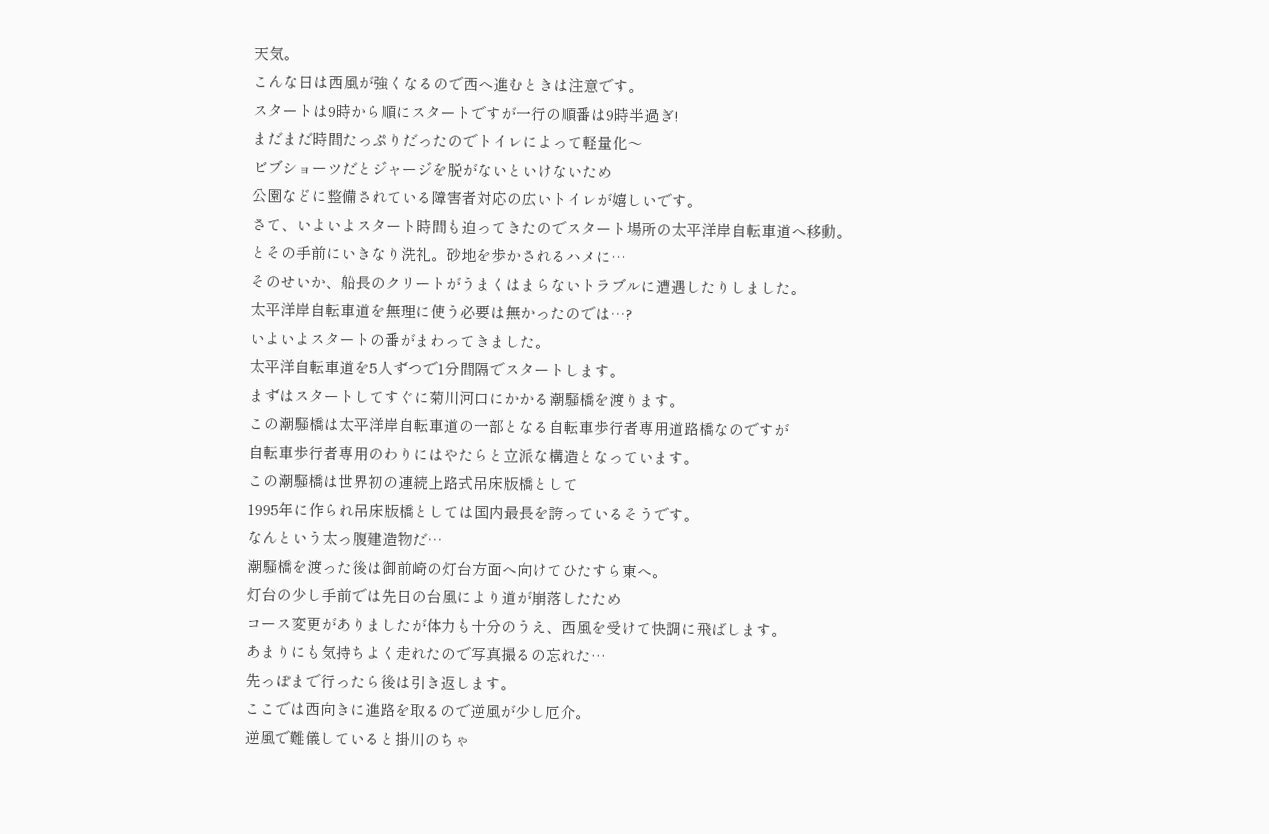天気。
こんな日は西風が強くなるので西へ進むときは注意です。
スタートは9時から順にスタートですが一行の順番は9時半過ぎ!
まだまだ時間たっぷりだったのでトイレによって軽量化〜
ビブショーツだとジャージを脱がないといけないため
公園などに整備されている障害者対応の広いトイレが嬉しいです。
さて、いよいよスタート時間も迫ってきたのでスタート場所の太平洋岸自転車道へ移動。
とその手前にいきなり洗礼。砂地を歩かされるハメに…
そのせいか、船長のクリートがうまくはまらないトラブルに遭遇したりしました。
太平洋岸自転車道を無理に使う必要は無かったのでは…?
いよいよスタートの番がまわってきました。
太平洋自転車道を5人ずつで1分間隔でスタートします。
まずはスタートしてすぐに菊川河口にかかる潮騒橋を渡ります。
この潮騒橋は太平洋岸自転車道の一部となる自転車歩行者専用道路橋なのですが
自転車歩行者専用のわりにはやたらと立派な構造となっています。
この潮騒橋は世界初の連続上路式吊床版橋として
1995年に作られ吊床版橋としては国内最長を誇っているそうです。
なんという太っ腹建造物だ…
潮騒橋を渡った後は御前崎の灯台方面へ向けてひたすら東へ。
灯台の少し手前では先日の台風により道が崩落したため
コース変更がありましたが体力も十分のうえ、西風を受けて快調に飛ばします。
あまりにも気持ちよく走れたので写真撮るの忘れた…
先っぽまで行ったら後は引き返します。
ここでは西向きに進路を取るので逆風が少し厄介。
逆風で難儀していると掛川のちゃ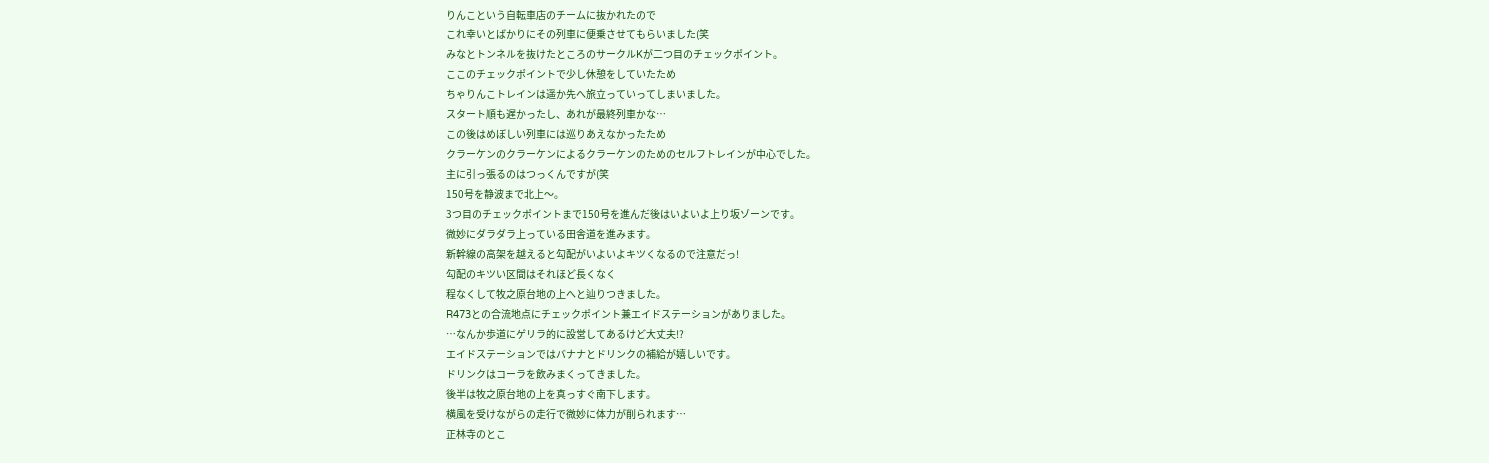りんこという自転車店のチームに抜かれたので
これ幸いとばかりにその列車に便乗させてもらいました(笑
みなとトンネルを抜けたところのサークルKが二つ目のチェックポイント。
ここのチェックポイントで少し休憩をしていたため
ちゃりんこトレインは遥か先へ旅立っていってしまいました。
スタート順も遅かったし、あれが最終列車かな…
この後はめぼしい列車には巡りあえなかったため
クラーケンのクラーケンによるクラーケンのためのセルフトレインが中心でした。
主に引っ張るのはつっくんですが(笑
150号を静波まで北上〜。
3つ目のチェックポイントまで150号を進んだ後はいよいよ上り坂ゾーンです。
微妙にダラダラ上っている田舎道を進みます。
新幹線の高架を越えると勾配がいよいよキツくなるので注意だっ!
勾配のキツい区間はそれほど長くなく
程なくして牧之原台地の上へと辿りつきました。
R473との合流地点にチェックポイント兼エイドステーションがありました。
…なんか歩道にゲリラ的に設営してあるけど大丈夫!?
エイドステーションではバナナとドリンクの補給が嬉しいです。
ドリンクはコーラを飲みまくってきました。
後半は牧之原台地の上を真っすぐ南下します。
横風を受けながらの走行で微妙に体力が削られます…
正林寺のとこ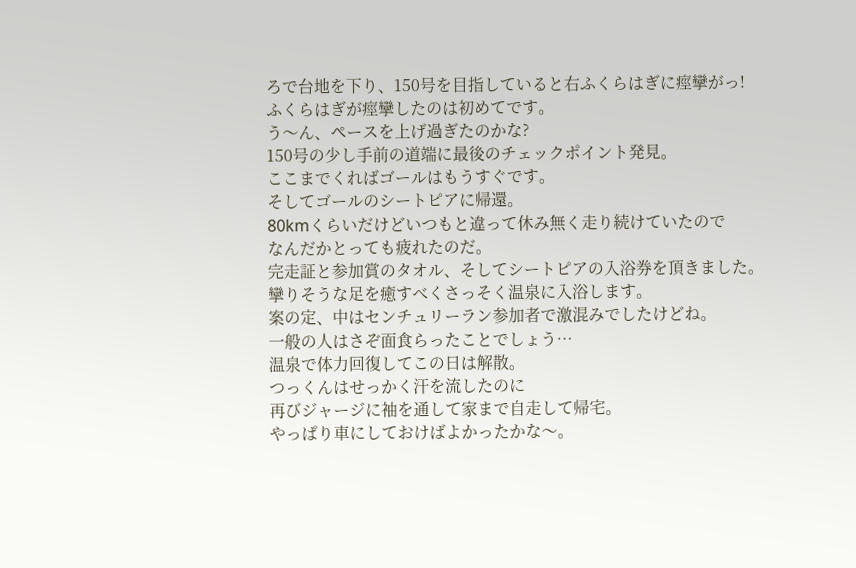ろで台地を下り、150号を目指していると右ふくらはぎに痙攣がっ!
ふくらはぎが痙攣したのは初めてです。
う〜ん、ペースを上げ過ぎたのかな?
150号の少し手前の道端に最後のチェックポイント発見。
ここまでくればゴールはもうすぐです。
そしてゴールのシートピアに帰還。
80kmくらいだけどいつもと違って休み無く走り続けていたので
なんだかとっても疲れたのだ。
完走証と参加賞のタオル、そしてシートピアの入浴券を頂きました。
攣りそうな足を癒すべくさっそく温泉に入浴します。
案の定、中はセンチュリーラン参加者で激混みでしたけどね。
一般の人はさぞ面食らったことでしょう…
温泉で体力回復してこの日は解散。
つっくんはせっかく汗を流したのに
再びジャージに袖を通して家まで自走して帰宅。
やっぱり車にしておけばよかったかな〜。